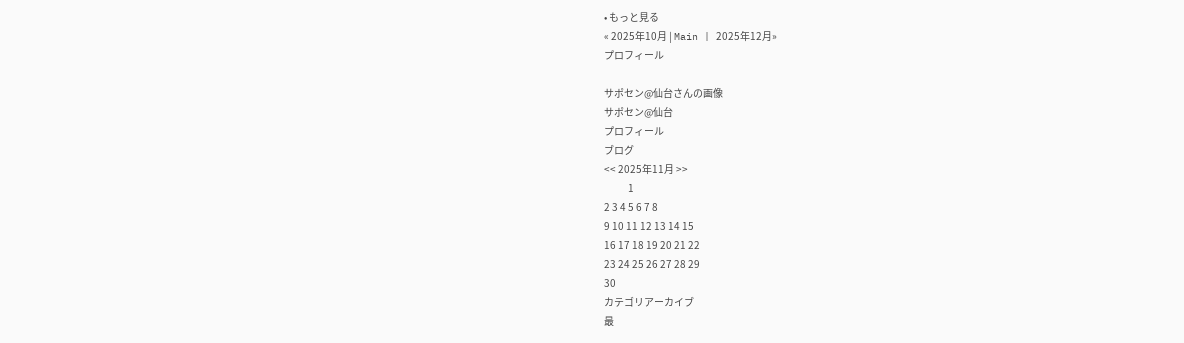• もっと見る
« 2025年10月 | Main | 2025年12月»
プロフィール

サポセン@仙台さんの画像
サポセン@仙台
プロフィール
ブログ
<< 2025年11月 >>
            1
2 3 4 5 6 7 8
9 10 11 12 13 14 15
16 17 18 19 20 21 22
23 24 25 26 27 28 29
30
カテゴリアーカイブ
最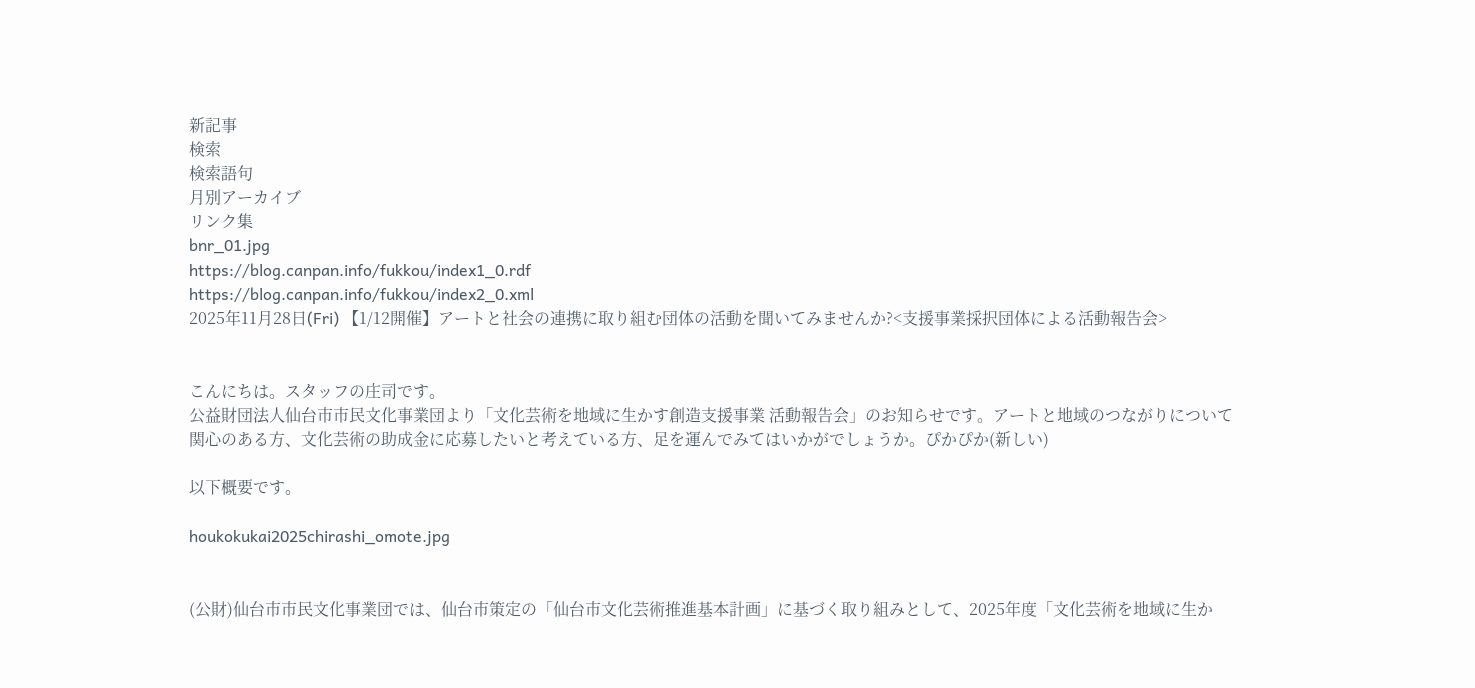新記事
検索
検索語句
月別アーカイブ
リンク集
bnr_01.jpg
https://blog.canpan.info/fukkou/index1_0.rdf
https://blog.canpan.info/fukkou/index2_0.xml
2025年11月28日(Fri) 【1/12開催】アートと社会の連携に取り組む団体の活動を聞いてみませんか?<支援事業採択団体による活動報告会>


こんにちは。スタッフの庄司です。
公益財団法人仙台市市民文化事業団より「文化芸術を地域に生かす創造支援事業 活動報告会」のお知らせです。アートと地域のつながりについて関心のある方、文化芸術の助成金に応募したいと考えている方、足を運んでみてはいかがでしょうか。ぴかぴか(新しい)

以下概要です。

houkokukai2025chirashi_omote.jpg


(公財)仙台市市民文化事業団では、仙台市策定の「仙台市文化芸術推進基本計画」に基づく取り組みとして、2025年度「文化芸術を地域に生か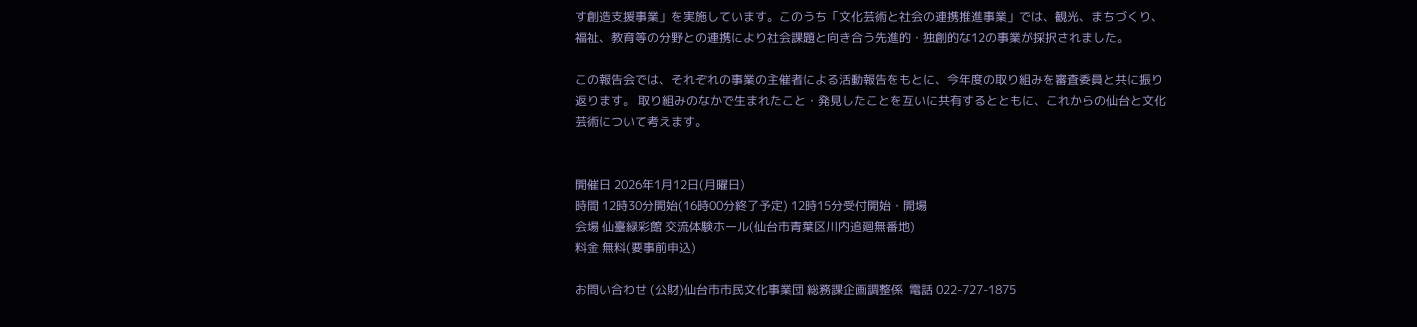す創造支援事業」を実施しています。このうち「文化芸術と社会の連携推進事業」では、観光、まちづくり、福祉、教育等の分野との連携により社会課題と向き合う先進的・独創的な12の事業が採択されました。

この報告会では、それぞれの事業の主催者による活動報告をもとに、今年度の取り組みを審査委員と共に振り返ります。 取り組みのなかで生まれたこと・発見したことを互いに共有するとともに、これからの仙台と文化芸術について考えます。


開催日 2026年1月12日(月曜日)
時間 12時30分開始(16時00分終了予定) 12時15分受付開始・開場
会場 仙臺緑彩館 交流体験ホール(仙台市青葉区川内追廻無番地)
料金 無料(要事前申込)

お問い合わせ (公財)仙台市市民文化事業団 総務課企画調整係  電話 022-727-1875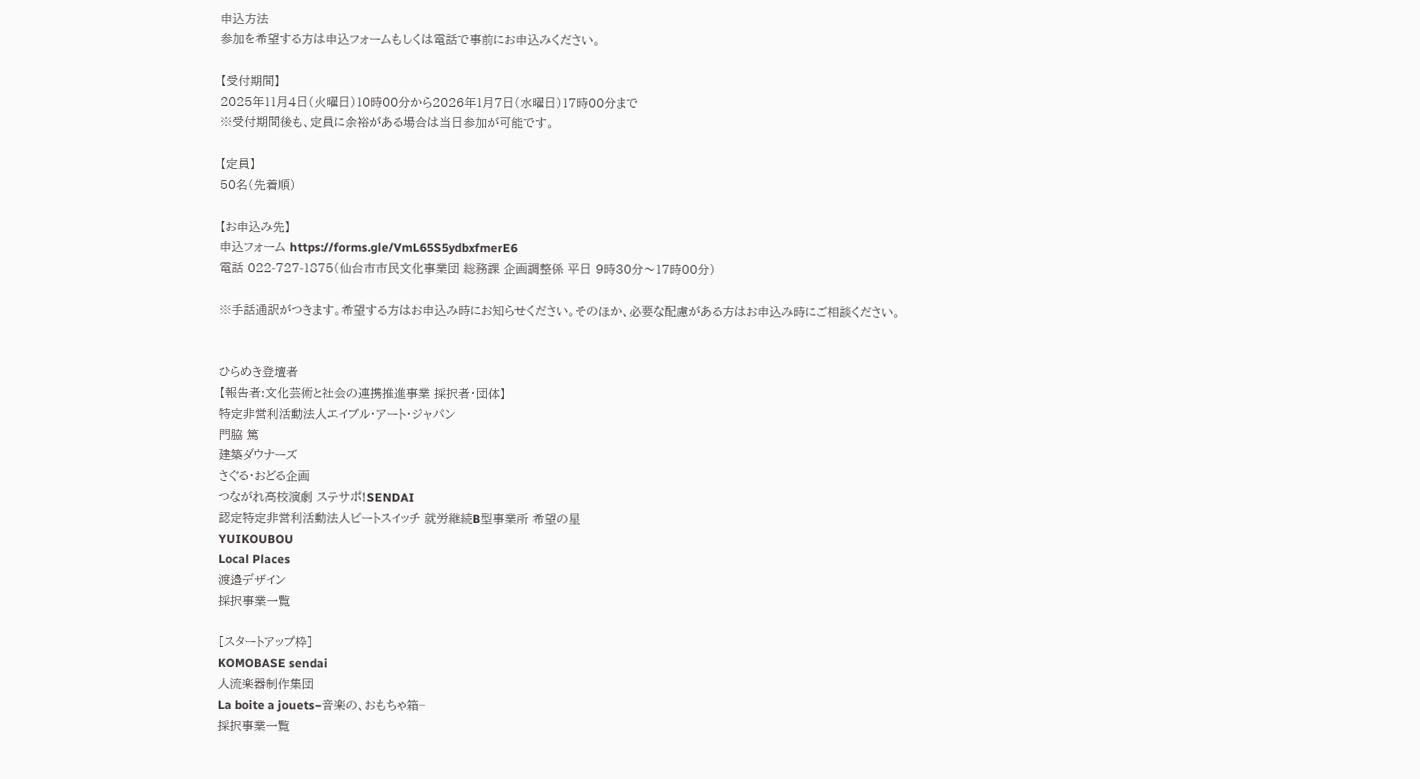申込方法
参加を希望する方は申込フォームもしくは電話で事前にお申込みください。

【受付期間】
2025年11月4日(火曜日)10時00分から2026年1月7日(水曜日)17時00分まで
※受付期間後も、定員に余裕がある場合は当日参加が可能です。

【定員】
50名(先着順)

【お申込み先】
申込フォーム https://forms.gle/VmL65S5ydbxfmerE6
電話 022-727-1875(仙台市市民文化事業団 総務課 企画調整係 平日 9時30分〜17時00分)

※手話通訳がつきます。希望する方はお申込み時にお知らせください。そのほか、必要な配慮がある方はお申込み時にご相談ください。


ひらめき登壇者
【報告者:文化芸術と社会の連携推進事業 採択者・団体】
特定非営利活動法人エイブル・アート・ジャパン
門脇 篤
建築ダウナーズ
さぐる・おどる企画
つながれ高校演劇 ステサポ!SENDAI
認定特定非営利活動法人ビートスイッチ 就労継続B型事業所 希望の星
YUIKOUBOU
Local Places
渡邉デザイン
採択事業一覧

[スタートアップ枠]
KOMOBASE sendai
人流楽器制作集団
La boite a jouets−音楽の、おもちゃ箱−
採択事業一覧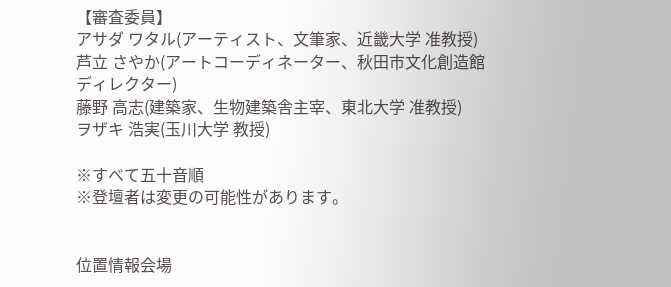【審査委員】
アサダ ワタル(アーティスト、文筆家、近畿大学 准教授)
芦立 さやか(アートコーディネーター、秋田市文化創造館 ディレクター)
藤野 高志(建築家、生物建築舎主宰、東北大学 准教授)
ヲザキ 浩実(玉川大学 教授)

※すべて五十音順
※登壇者は変更の可能性があります。


位置情報会場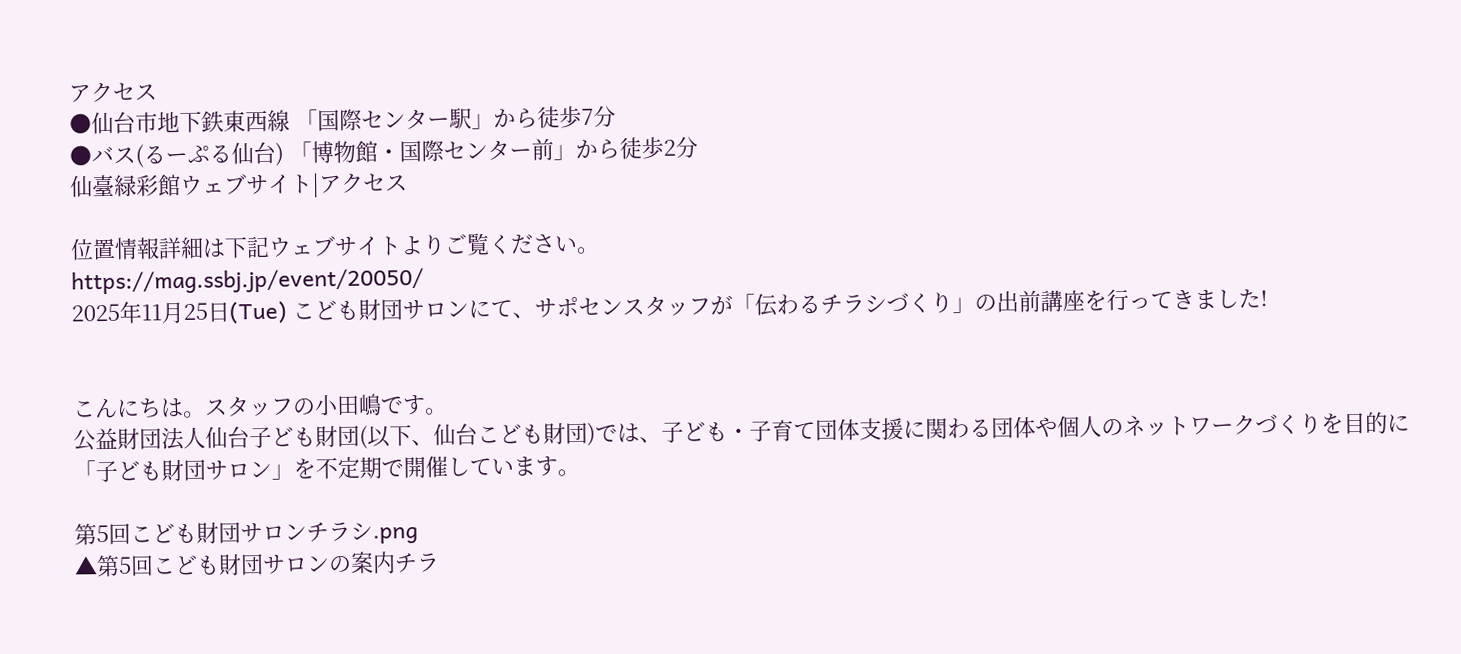アクセス
●仙台市地下鉄東西線 「国際センター駅」から徒歩7分
●バス(るーぷる仙台) 「博物館・国際センター前」から徒歩2分
仙臺緑彩館ウェブサイト|アクセス

位置情報詳細は下記ウェブサイトよりご覧ください。
https://mag.ssbj.jp/event/20050/
2025年11月25日(Tue) こども財団サロンにて、サポセンスタッフが「伝わるチラシづくり」の出前講座を行ってきました!


こんにちは。スタッフの小田嶋です。
公益財団法人仙台子ども財団(以下、仙台こども財団)では、子ども・子育て団体支援に関わる団体や個人のネットワークづくりを目的に「子ども財団サロン」を不定期で開催しています。

第5回こども財団サロンチラシ.png
▲第5回こども財団サロンの案内チラ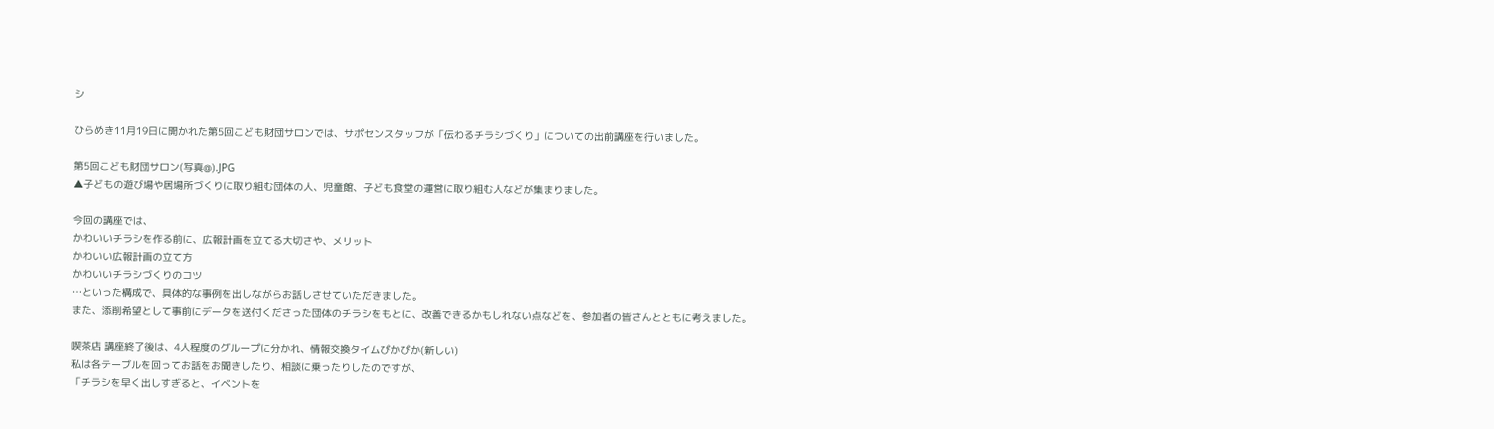シ

ひらめき11月19日に開かれた第5回こども財団サロンでは、サポセンスタッフが「伝わるチラシづくり」についての出前講座を行いました。

第5回こども財団サロン(写真@).JPG
▲子どもの遊び場や居場所づくりに取り組む団体の人、児童館、子ども食堂の運営に取り組む人などが集まりました。

今回の講座では、
かわいいチラシを作る前に、広報計画を立てる大切さや、メリット
かわいい広報計画の立て方
かわいいチラシづくりのコツ
…といった構成で、具体的な事例を出しながらお話しさせていただきました。
また、添削希望として事前にデータを送付くださった団体のチラシをもとに、改善できるかもしれない点などを、参加者の皆さんとともに考えました。

喫茶店 講座終了後は、4人程度のグループに分かれ、情報交換タイムぴかぴか(新しい)
私は各テーブルを回ってお話をお聞きしたり、相談に乗ったりしたのですが、
「チラシを早く出しすぎると、イベントを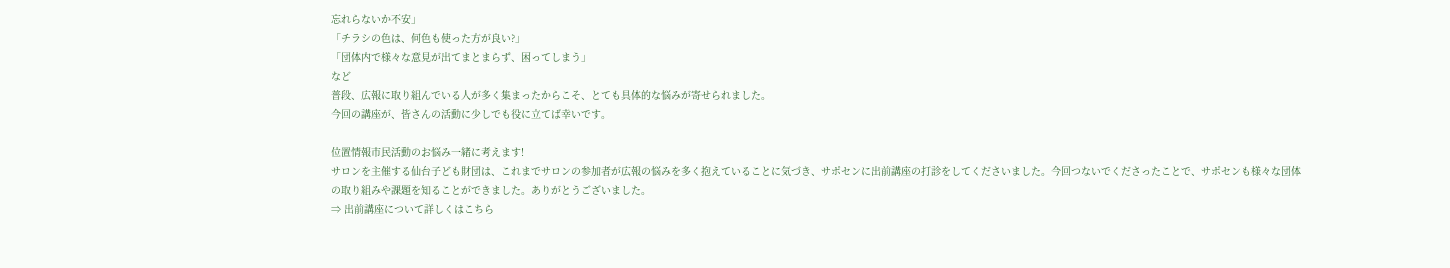忘れらないか不安」
「チラシの色は、何色も使った方が良い?」
「団体内で様々な意見が出てまとまらず、困ってしまう」
など
普段、広報に取り組んでいる人が多く集まったからこそ、とても具体的な悩みが寄せられました。
今回の講座が、皆さんの活動に少しでも役に立てば幸いです。

位置情報市民活動のお悩み一緒に考えます!
サロンを主催する仙台子ども財団は、これまでサロンの参加者が広報の悩みを多く抱えていることに気づき、サポセンに出前講座の打診をしてくださいました。今回つないでくださったことで、サポセンも様々な団体の取り組みや課題を知ることができました。ありがとうございました。
⇒ 出前講座について詳しくはこちら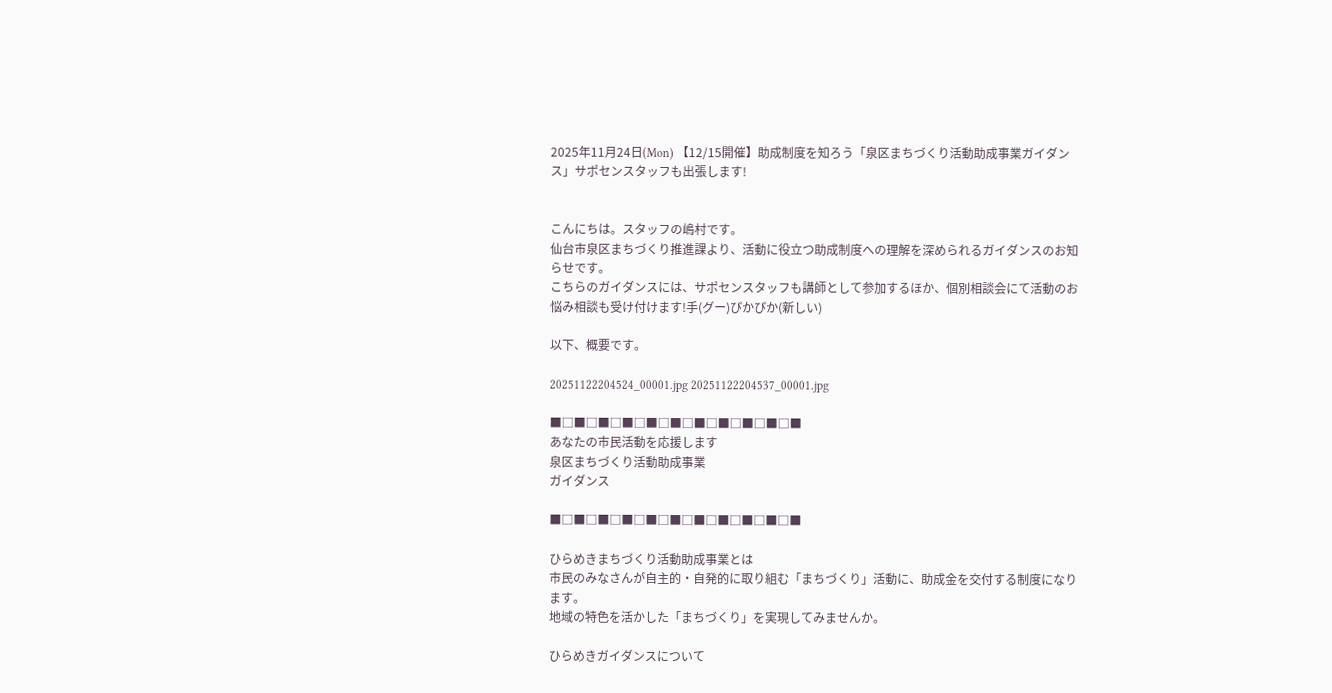2025年11月24日(Mon) 【12/15開催】助成制度を知ろう「泉区まちづくり活動助成事業ガイダンス」サポセンスタッフも出張します!


こんにちは。スタッフの嶋村です。
仙台市泉区まちづくり推進課より、活動に役立つ助成制度への理解を深められるガイダンスのお知らせです。
こちらのガイダンスには、サポセンスタッフも講師として参加するほか、個別相談会にて活動のお悩み相談も受け付けます!手(グー)ぴかぴか(新しい)

以下、概要です。

20251122204524_00001.jpg 20251122204537_00001.jpg

■□■□■□■□■□■□■□■□■□■□■
あなたの市民活動を応援します
泉区まちづくり活動助成事業
ガイダンス

■□■□■□■□■□■□■□■□■□■□■

ひらめきまちづくり活動助成事業とは
市民のみなさんが自主的・自発的に取り組む「まちづくり」活動に、助成金を交付する制度になります。
地域の特色を活かした「まちづくり」を実現してみませんか。

ひらめきガイダンスについて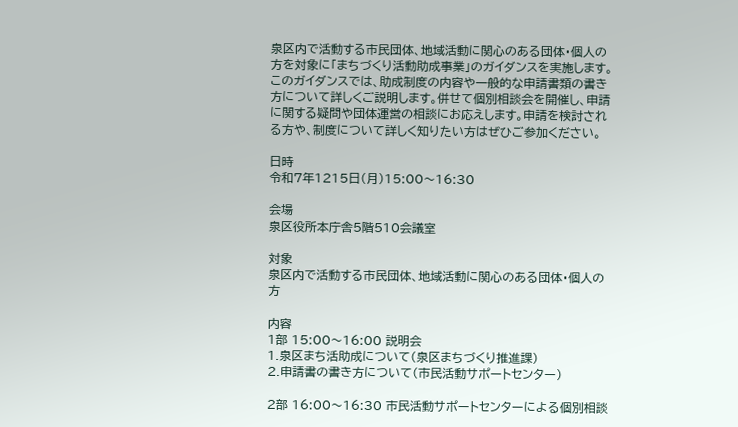泉区内で活動する市民団体、地域活動に関心のある団体・個人の方を対象に「まちづくり活動助成事業」のガイダンスを実施します。このガイダンスでは、助成制度の内容や一般的な申請書類の書き方について詳しくご説明します。併せて個別相談会を開催し、申請に関する疑問や団体運営の相談にお応えします。申請を検討される方や、制度について詳しく知りたい方はぜひご参加ください。

日時
令和7年1215日(月)15:00〜16:30

会場
泉区役所本庁舎5階510会議室

対象
泉区内で活動する市民団体、地域活動に関心のある団体・個人の方

内容
1部 15:00〜16:00 説明会
1.泉区まち活助成について(泉区まちづくり推進課)
2.申請書の書き方について(市民活動サポートセンター)

2部 16:00〜16:30 市民活動サポートセンターによる個別相談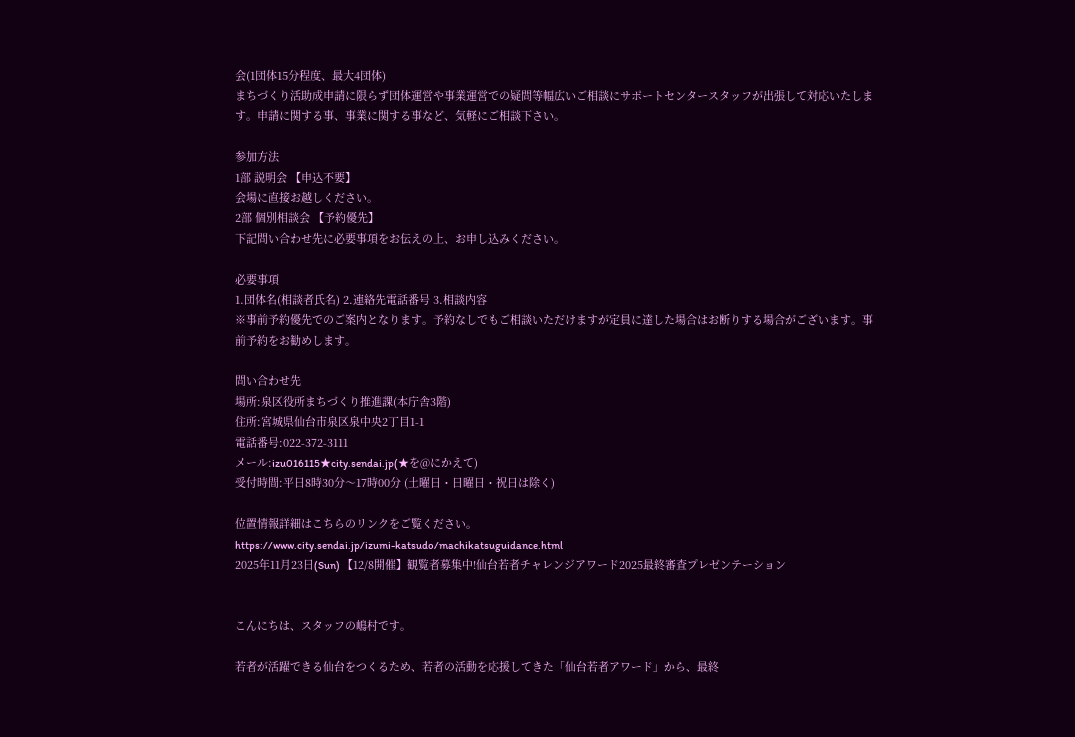会(1団体15分程度、最大4団体)
まちづくり活助成申請に限らず団体運営や事業運営での疑問等幅広いご相談にサポートセンタースタッフが出張して対応いたします。申請に関する事、事業に関する事など、気軽にご相談下さい。

参加方法
1部 説明会 【申込不要】
会場に直接お越しください。
2部 個別相談会 【予約優先】
下記問い合わせ先に必要事項をお伝えの上、お申し込みください。

必要事項
1.団体名(相談者氏名) 2.連絡先電話番号 3.相談内容
※事前予約優先でのご案内となります。予約なしでもご相談いただけますが定員に達した場合はお断りする場合がございます。事前予約をお勧めします。

問い合わせ先
場所:泉区役所まちづくり推進課(本庁舎3階)
住所:宮城県仙台市泉区泉中央2丁目1-1
電話番号:022-372-3111
メール:izu016115★city.sendai.jp(★を@にかえて)
受付時間:平日8時30分〜17時00分 (土曜日・日曜日・祝日は除く)

位置情報詳細はこちらのリンクをご覧ください。
https://www.city.sendai.jp/izumi-katsudo/machikatsuguidance.html
2025年11月23日(Sun) 【12/8開催】観覧者募集中!仙台若者チャレンジアワード2025最終審査プレゼンテーション


こんにちは、スタッフの嶋村です。

若者が活躍できる仙台をつくるため、若者の活動を応援してきた「仙台若者アワード」から、最終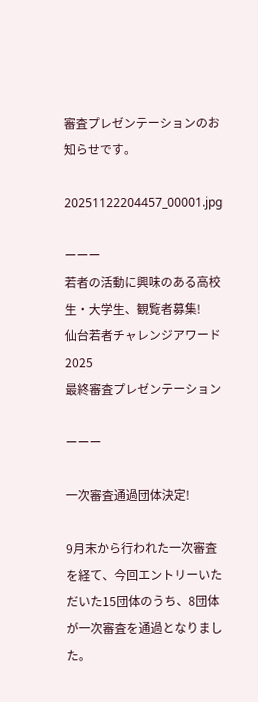審査プレゼンテーションのお知らせです。

20251122204457_00001.jpg

ーーー
若者の活動に興味のある高校生・大学生、観覧者募集!
仙台若者チャレンジアワード2025
最終審査プレゼンテーション

ーーー

一次審査通過団体決定!

9月末から行われた一次審査を経て、今回エントリーいただいた15団体のうち、8団体が一次審査を通過となりました。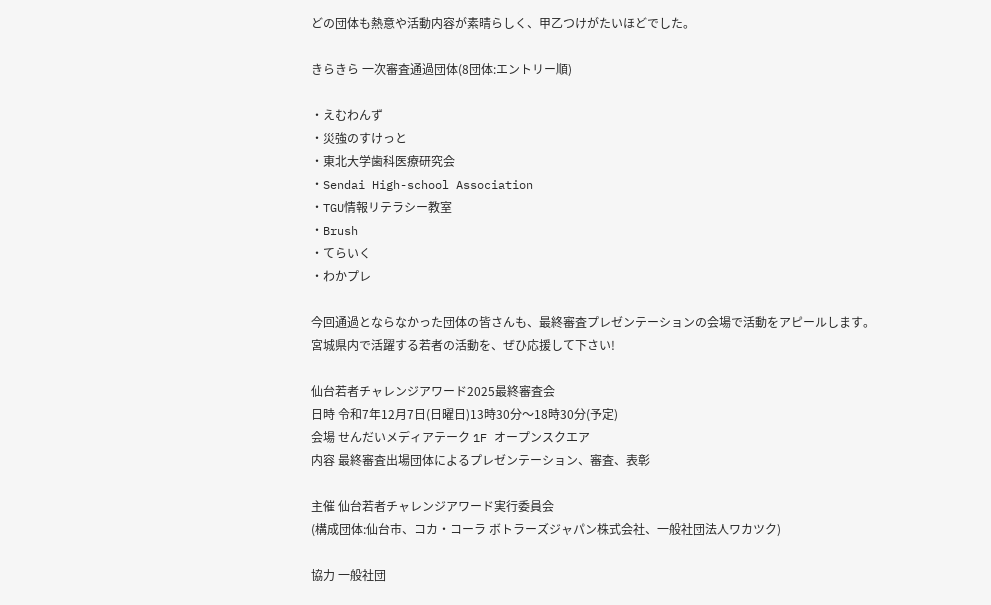どの団体も熱意や活動内容が素晴らしく、甲乙つけがたいほどでした。

きらきら 一次審査通過団体(8団体:エントリー順)

・えむわんず
・災強のすけっと
・東北大学歯科医療研究会
・Sendai High-school Association
・TGU情報リテラシー教室
・Brush
・てらいく
・わかプレ

今回通過とならなかった団体の皆さんも、最終審査プレゼンテーションの会場で活動をアピールします。
宮城県内で活躍する若者の活動を、ぜひ応援して下さい!

仙台若者チャレンジアワード2025最終審査会
日時 令和7年12月7日(日曜日)13時30分〜18時30分(予定)
会場 せんだいメディアテーク 1F オープンスクエア
内容 最終審査出場団体によるプレゼンテーション、審査、表彰

主催 仙台若者チャレンジアワード実行委員会
(構成団体:仙台市、コカ・コーラ ボトラーズジャパン株式会社、一般社団法人ワカツク)

協力 一般社団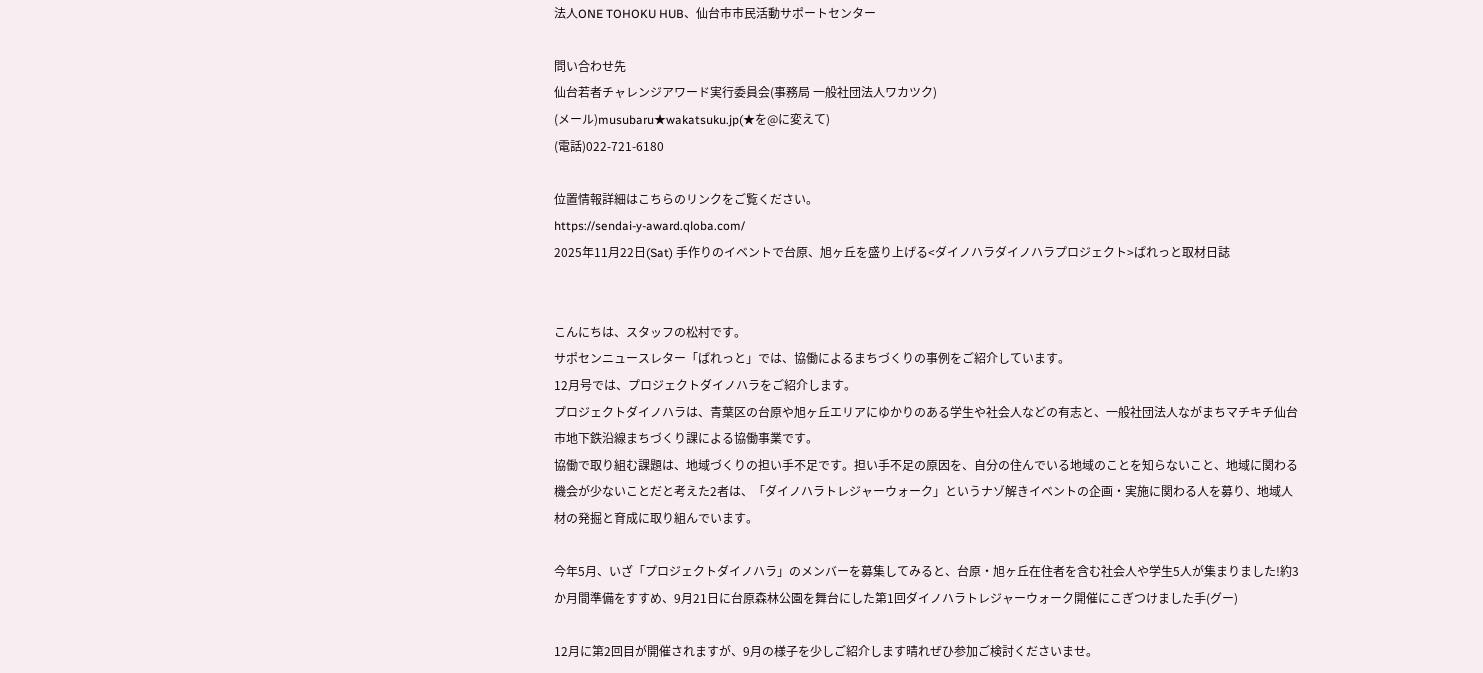法人ONE TOHOKU HUB、仙台市市民活動サポートセンター

問い合わせ先
仙台若者チャレンジアワード実行委員会(事務局 一般社団法人ワカツク)
(メール)musubaru★wakatsuku.jp(★を@に変えて)
(電話)022-721-6180

位置情報詳細はこちらのリンクをご覧ください。
https://sendai-y-award.qloba.com/
2025年11月22日(Sat) 手作りのイベントで台原、旭ヶ丘を盛り上げる<ダイノハラダイノハラプロジェクト>ぱれっと取材日誌


こんにちは、スタッフの松村です。
サポセンニュースレター「ぱれっと」では、協働によるまちづくりの事例をご紹介しています。
12月号では、プロジェクトダイノハラをご紹介します。
プロジェクトダイノハラは、青葉区の台原や旭ヶ丘エリアにゆかりのある学生や社会人などの有志と、一般社団法人ながまちマチキチ仙台市地下鉄沿線まちづくり課による協働事業です。
協働で取り組む課題は、地域づくりの担い手不足です。担い手不足の原因を、自分の住んでいる地域のことを知らないこと、地域に関わる機会が少ないことだと考えた2者は、「ダイノハラトレジャーウォーク」というナゾ解きイベントの企画・実施に関わる人を募り、地域人材の発掘と育成に取り組んでいます。

今年5月、いざ「プロジェクトダイノハラ」のメンバーを募集してみると、台原・旭ヶ丘在住者を含む社会人や学生5人が集まりました!約3か月間準備をすすめ、9月21日に台原森林公園を舞台にした第1回ダイノハラトレジャーウォーク開催にこぎつけました手(グー)

12月に第2回目が開催されますが、9月の様子を少しご紹介します晴れぜひ参加ご検討くださいませ。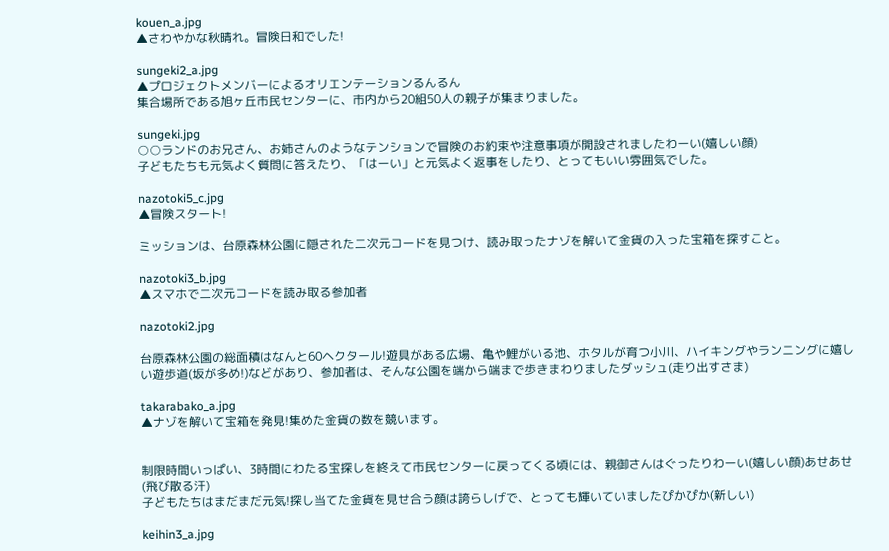kouen_a.jpg
▲さわやかな秋晴れ。冒険日和でした!

sungeki2_a.jpg
▲プロジェクトメンバーによるオリエンテーションるんるん
集合場所である旭ヶ丘市民センターに、市内から20組50人の親子が集まりました。

sungeki.jpg
○○ランドのお兄さん、お姉さんのようなテンションで冒険のお約束や注意事項が開設されましたわーい(嬉しい顔)
子どもたちも元気よく質問に答えたり、「はーい」と元気よく返事をしたり、とってもいい雰囲気でした。

nazotoki5_c.jpg
▲冒険スタート!

ミッションは、台原森林公園に隠された二次元コードを見つけ、読み取ったナゾを解いて金貨の入った宝箱を探すこと。

nazotoki3_b.jpg
▲スマホで二次元コードを読み取る参加者

nazotoki2.jpg

台原森林公園の総面積はなんと60ヘクタール!遊具がある広場、亀や鯉がいる池、ホタルが育つ小川、ハイキングやランニングに嬉しい遊歩道(坂が多め!)などがあり、参加者は、そんな公園を端から端まで歩きまわりましたダッシュ(走り出すさま)

takarabako_a.jpg
▲ナゾを解いて宝箱を発見!集めた金貨の数を競います。


制限時間いっぱい、3時間にわたる宝探しを終えて市民センターに戻ってくる頃には、親御さんはぐったりわーい(嬉しい顔)あせあせ(飛び散る汗)
子どもたちはまだまだ元気!探し当てた金貨を見せ合う顔は誇らしげで、とっても輝いていましたぴかぴか(新しい)

keihin3_a.jpg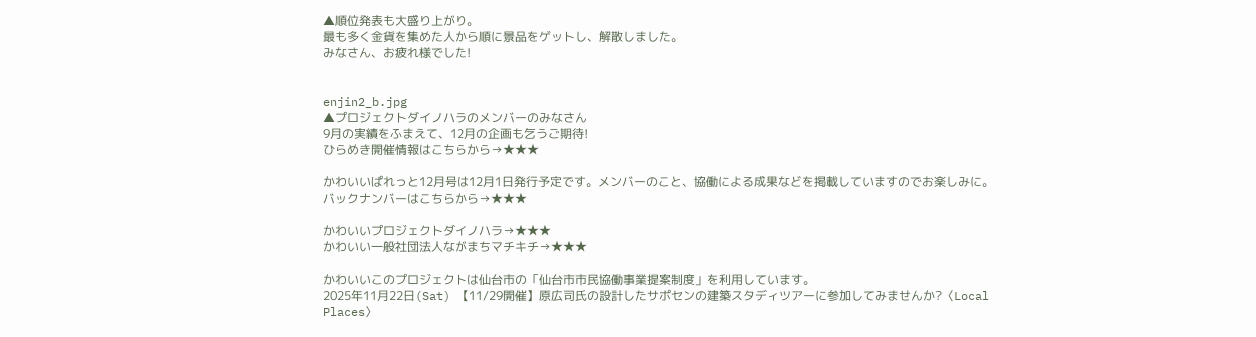▲順位発表も大盛り上がり。
最も多く金貨を集めた人から順に景品をゲットし、解散しました。
みなさん、お疲れ様でした!


enjin2_b.jpg
▲プロジェクトダイノハラのメンバーのみなさん
9月の実績をふまえて、12月の企画も乞うご期待!
ひらめき開催情報はこちらから→★★★

かわいいぱれっと12月号は12月1日発行予定です。メンバーのこと、協働による成果などを掲載していますのでお楽しみに。
バックナンバーはこちらから→★★★

かわいいプロジェクトダイノハラ→★★★
かわいい一般社団法人ながまちマチキチ→★★★

かわいいこのプロジェクトは仙台市の「仙台市市民協働事業提案制度」を利用しています。
2025年11月22日(Sat) 【11/29開催】原広司氏の設計したサポセンの建築スタディツアーに参加してみませんか?〈Local Places〉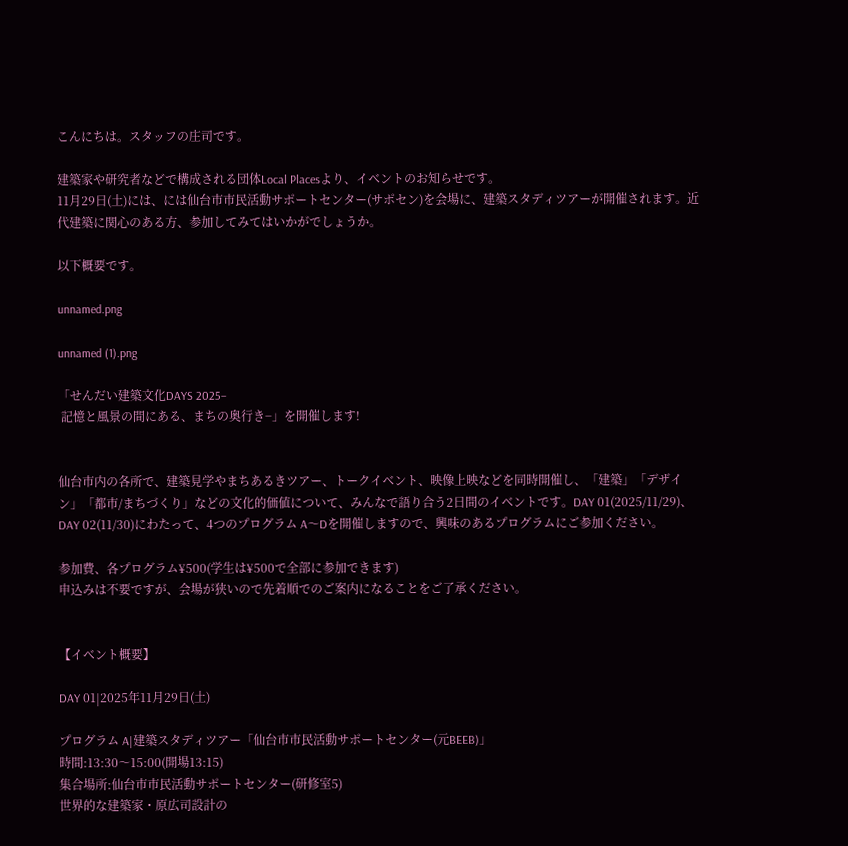こんにちは。スタッフの庄司です。

建築家や研究者などで構成される団体Local Placesより、イベントのお知らせです。
11月29日(土)には、には仙台市市民活動サポートセンター(サポセン)を会場に、建築スタディツアーが開催されます。近代建築に関心のある方、参加してみてはいかがでしょうか。

以下概要です。

unnamed.png

unnamed (1).png

「せんだい建築文化DAYS 2025−
 記憶と風景の間にある、まちの奥行き−」を開催します!


仙台市内の各所で、建築見学やまちあるきツアー、トークイベント、映像上映などを同時開催し、「建築」「デザイン」「都市/まちづくり」などの文化的価値について、みんなで語り合う2日間のイベントです。DAY 01(2025/11/29)、DAY 02(11/30)にわたって、4つのプログラム A〜Dを開催しますので、興味のあるプログラムにご参加ください。

参加費、各プログラム¥500(学生は¥500で全部に参加できます)
申込みは不要ですが、会場が狭いので先着順でのご案内になることをご了承ください。


【イベント概要】

DAY 01|2025年11月29日(土)

プログラム A|建築スタディツアー「仙台市市民活動サポートセンター(元BEEB)」
時間:13:30〜15:00(開場13:15)
集合場所:仙台市市民活動サポートセンター(研修室5)
世界的な建築家・原広司設計の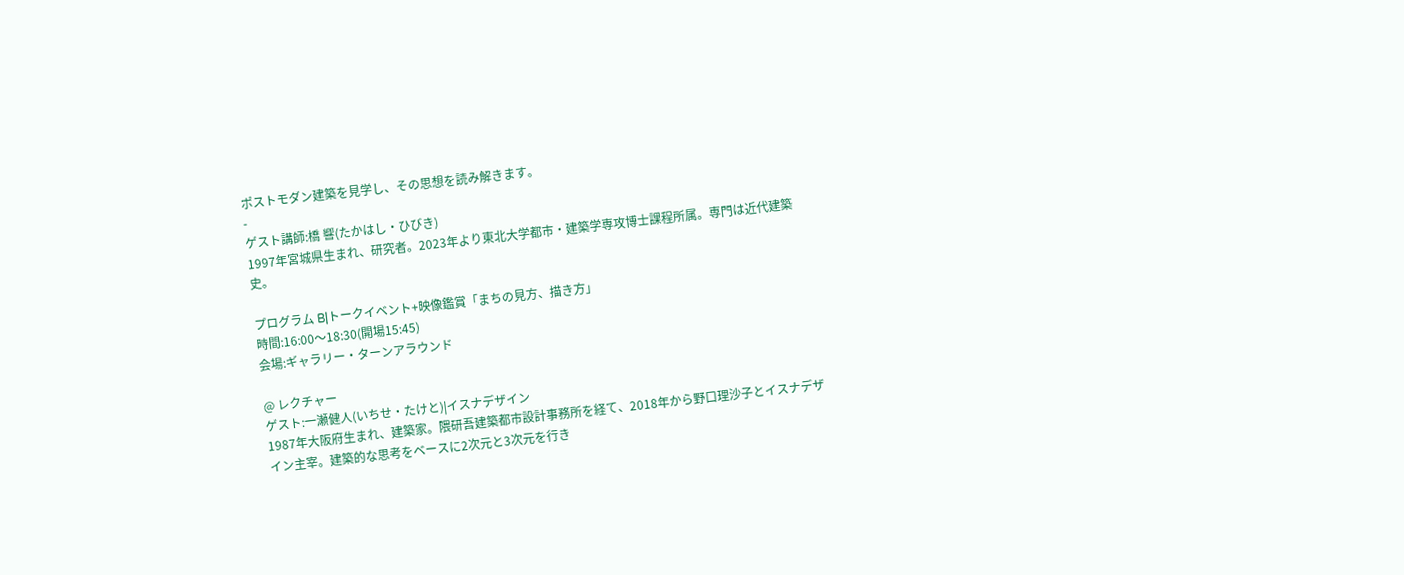ポストモダン建築を見学し、その思想を読み解きます。
-
ゲスト講師:橋 響(たかはし・ひびき)
1997年宮城県生まれ、研究者。2023年より東北大学都市・建築学専攻博士課程所属。専門は近代建築史。

プログラム B|トークイベント+映像鑑賞「まちの見方、描き方」
時間:16:00〜18:30(開場15:45)
会場:ギャラリー・ターンアラウンド

@ レクチャー
ゲスト:一瀬健人(いちせ・たけと)|イスナデザイン
1987年大阪府生まれ、建築家。隈研吾建築都市設計事務所を経て、2018年から野口理沙子とイスナデザイン主宰。建築的な思考をベースに2次元と3次元を行き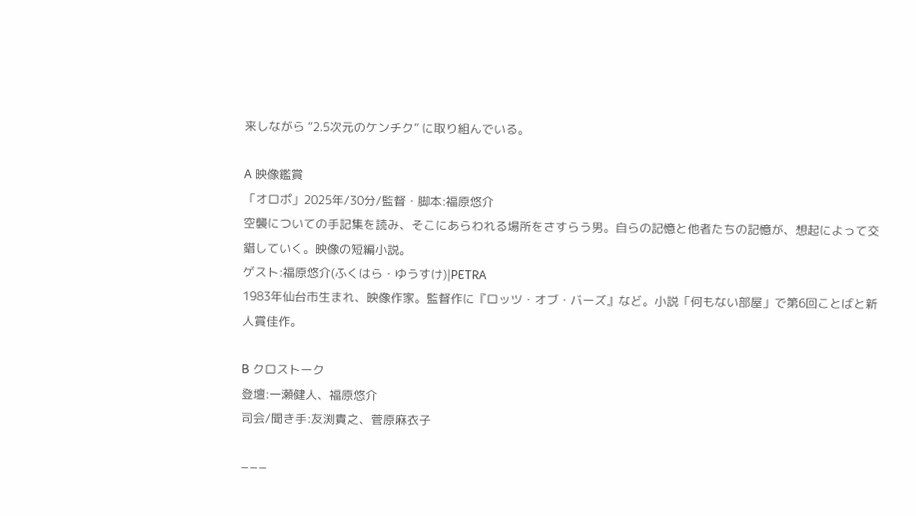来しながら “2.5次元のケンチク” に取り組んでいる。

A 映像鑑賞
「オロポ」2025年/30分/監督・脚本:福原悠介
空襲についての手記集を読み、そこにあらわれる場所をさすらう男。自らの記憶と他者たちの記憶が、想起によって交錯していく。映像の短編小説。
ゲスト:福原悠介(ふくはら・ゆうすけ)|PETRA
1983年仙台市生まれ、映像作家。監督作に『ロッツ・オブ・バーズ』など。小説「何もない部屋」で第6回ことばと新人賞佳作。

B クロストーク
登壇:一瀬健人、福原悠介
司会/聞き手:友渕貴之、菅原麻衣子

−−−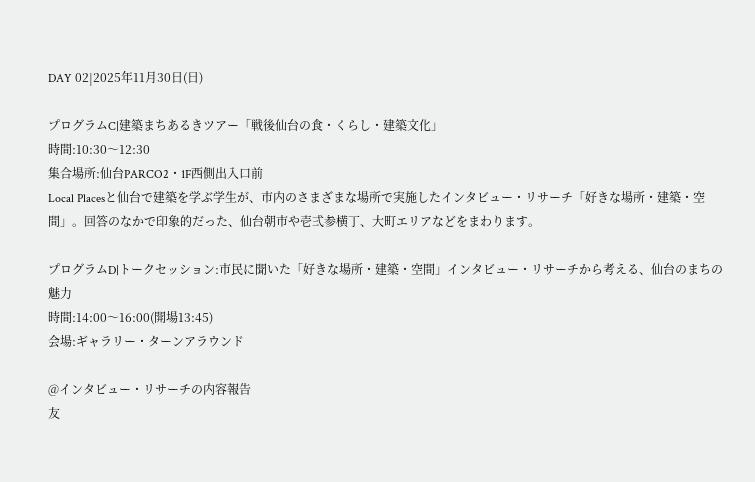DAY 02|2025年11月30日(日)

プログラムC|建築まちあるきツアー「戦後仙台の食・くらし・建築文化」
時間:10:30〜12:30
集合場所:仙台PARCO2・1F西側出入口前
Local Placesと仙台で建築を学ぶ学生が、市内のさまざまな場所で実施したインタビュー・リサーチ「好きな場所・建築・空間」。回答のなかで印象的だった、仙台朝市や壱弍参横丁、大町エリアなどをまわります。

プログラムD|トークセッション:市民に聞いた「好きな場所・建築・空間」インタビュー・リサーチから考える、仙台のまちの魅力
時間:14:00〜16:00(開場13:45)
会場:ギャラリー・ターンアラウンド

@インタビュー・リサーチの内容報告
友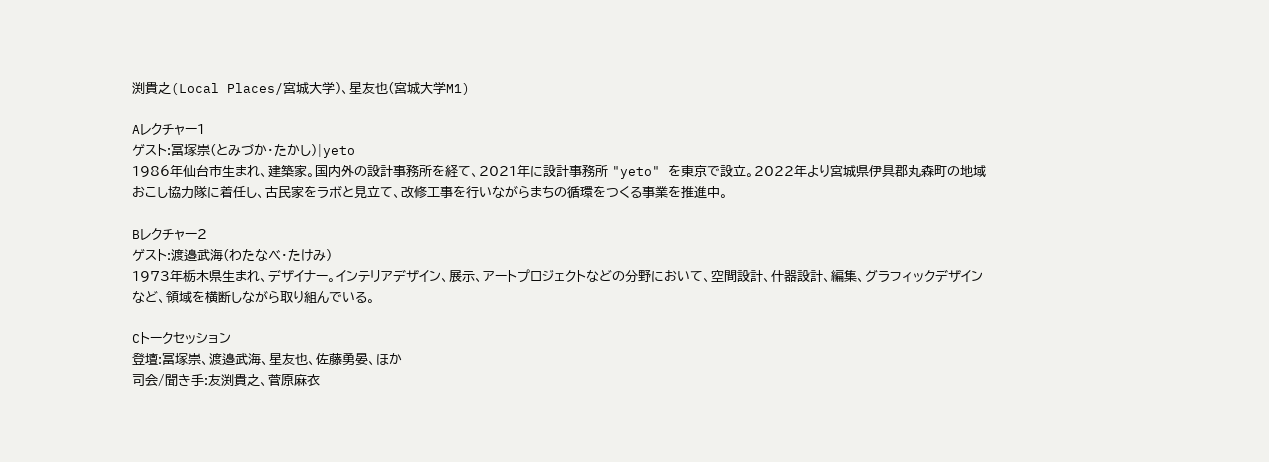渕貴之(Local Places/宮城大学)、星友也(宮城大学M1)

Aレクチャー1
ゲスト:冨塚崇(とみづか・たかし)|yeto
1986年仙台市生まれ、建築家。国内外の設計事務所を経て、2021年に設計事務所 "yeto" を東京で設立。2022年より宮城県伊具郡丸森町の地域おこし協力隊に着任し、古民家をラボと見立て、改修工事を行いながらまちの循環をつくる事業を推進中。

Bレクチャー2
ゲスト:渡邉武海(わたなべ・たけみ)
1973年栃木県生まれ、デザイナー。インテリアデザイン、展示、アートプロジェクトなどの分野において、空間設計、什器設計、編集、グラフィックデザインなど、領域を横断しながら取り組んでいる。

Cトークセッション
登壇:冨塚崇、渡邉武海、星友也、佐藤勇晏、ほか
司会/聞き手:友渕貴之、菅原麻衣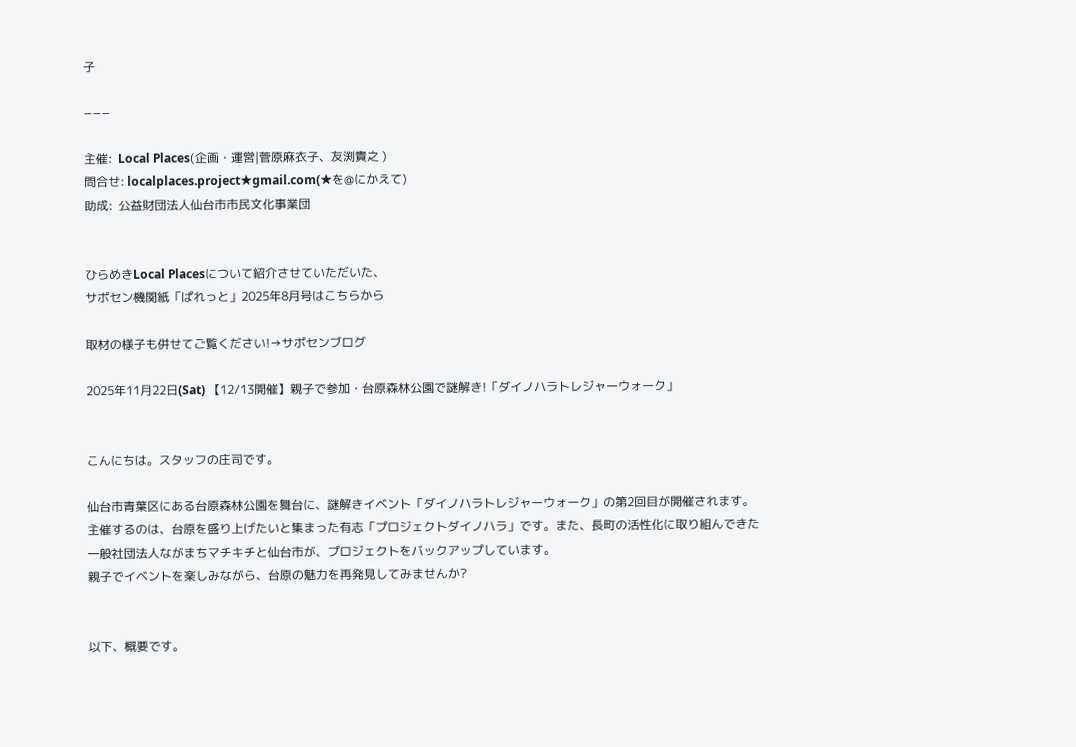子

−−−

主催:  Local Places(企画・運営|菅原麻衣子、友渕貴之 )
問合せ: localplaces.project★gmail.com(★を@にかえて)
助成:  公益財団法人仙台市市民文化事業団


ひらめきLocal Placesについて紹介させていただいた、
サポセン機関紙「ぱれっと」2025年8月号はこちらから

取材の様子も併せてご覧ください!→サポセンブログ

2025年11月22日(Sat) 【12/13開催】親子で参加・台原森林公園で謎解き!「ダイノハラトレジャーウォーク」


こんにちは。スタッフの庄司です。

仙台市青葉区にある台原森林公園を舞台に、謎解きイベント「ダイノハラトレジャーウォーク」の第2回目が開催されます。
主催するのは、台原を盛り上げたいと集まった有志「プロジェクトダイノハラ」です。また、長町の活性化に取り組んできた一般社団法人ながまちマチキチと仙台市が、プロジェクトをバックアップしています。
親子でイベントを楽しみながら、台原の魅力を再発見してみませんか?


以下、概要です。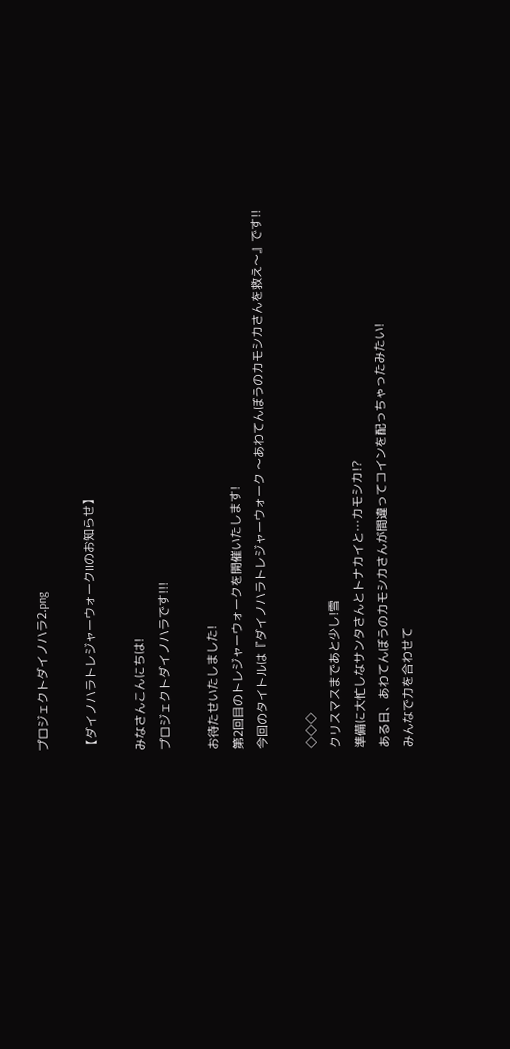プロジェクトダイノハラ2.png

【ダイノハラトレジャーウォークIIのお知らせ】

みなさんこんにちは!
プロジェクトダイノハラです!!!

お待たせいたしました!
第2回目のトレジャーウォークを開催いたします!
今回のタイトルは『ダイノハラトレジャーウォーク 〜あわてんぼうのカモシカさんを救え〜』です!!

◇◇◇
クリスマスまであと少し!雪
準備に大忙しなサンタさんとトナカイと…カモシカ!?
ある日、あわてんぼうのカモシカさんが間違ってコインを配っちゃったみたい!
みんなで力を合わせて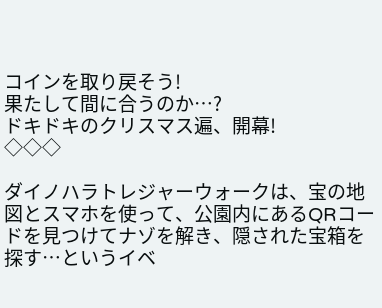コインを取り戻そう!
果たして間に合うのか…?
ドキドキのクリスマス遍、開幕!
◇◇◇

ダイノハラトレジャーウォークは、宝の地図とスマホを使って、公園内にあるQRコードを見つけてナゾを解き、隠された宝箱を探す⋯というイベ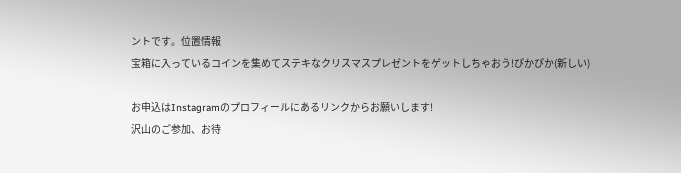ントです。位置情報
宝箱に入っているコインを集めてステキなクリスマスプレゼントをゲットしちゃおう!ぴかぴか(新しい)

お申込はInstagramのプロフィールにあるリンクからお願いします!
沢山のご参加、お待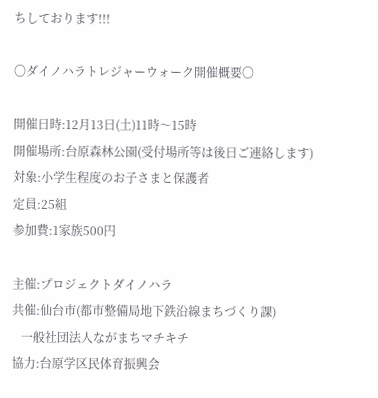ちしております!!!

〇ダイノハラトレジャーウォーク開催概要〇

開催日時:12月13日(土)11時〜15時
開催場所:台原森林公園(受付場所等は後日ご連絡します)
対象:小学生程度のお子さまと保護者
定員:25組
参加費:1家族500円

主催:プロジェクトダイノハラ
共催:仙台市(都市整備局地下鉄沿線まちづくり課)
   一般社団法人ながまちマチキチ
協力:台原学区民体育振興会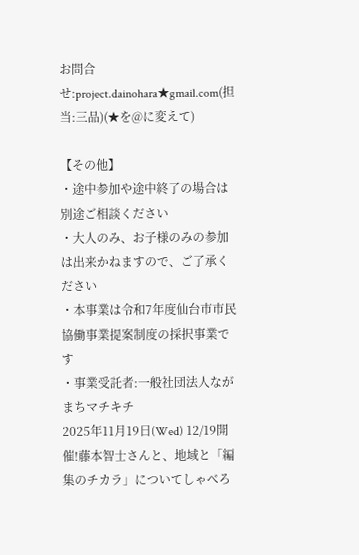お問合せ:project.dainohara★gmail.com(担当:三品)(★を@に変えて)

【その他】
・途中参加や途中終了の場合は別途ご相談ください
・大人のみ、お子様のみの参加は出来かねますので、ご了承ください
・本事業は令和7年度仙台市市民協働事業提案制度の採択事業です
・事業受託者:一般社団法人ながまちマチキチ
2025年11月19日(Wed) 12/19開催!藤本智士さんと、地域と「編集のチカラ」についてしゃべろ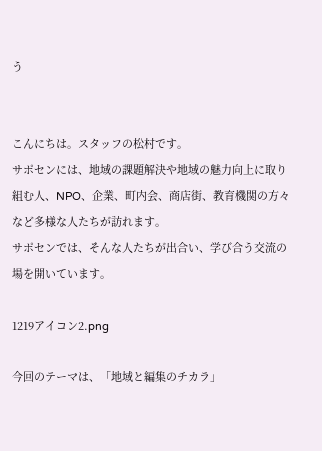う


こんにちは。スタッフの松村です。
サポセンには、地域の課題解決や地域の魅力向上に取り組む人、NPO、企業、町内会、商店街、教育機関の方々など多様な人たちが訪れます。
サポセンでは、そんな人たちが出合い、学び合う交流の場を開いています。

1219アイコン2.png

今回のテーマは、「地域と編集のチカラ」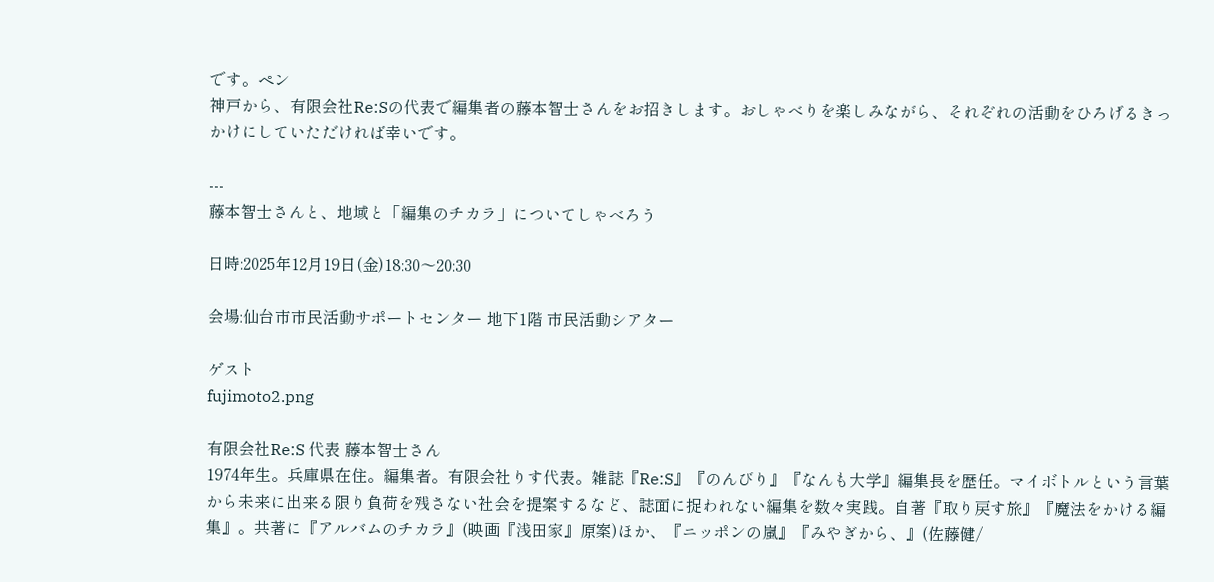です。ペン
神戸から、有限会社Re:Sの代表で編集者の藤本智士さんをお招きします。おしゃべりを楽しみながら、それぞれの活動をひろげるきっかけにしていただければ幸いです。

---
藤本智士さんと、地域と「編集のチカラ」についてしゃべろう

日時:2025年12月19日(金)18:30〜20:30

会場:仙台市市民活動サポートセンター 地下1階 市民活動シアター

ゲスト
fujimoto2.png

有限会社Re:S 代表 藤本智士さん
1974年生。兵庫県在住。編集者。有限会社りす代表。雑誌『Re:S』『のんびり』『なんも大学』編集長を歴任。マイボトルという言葉から未来に出来る限り負荷を残さない社会を提案するなど、誌面に捉われない編集を数々実践。自著『取り戻す旅』『魔法をかける編集』。共著に『アルバムのチカラ』(映画『浅田家』原案)ほか、『ニッポンの嵐』『みやぎから、』(佐藤健/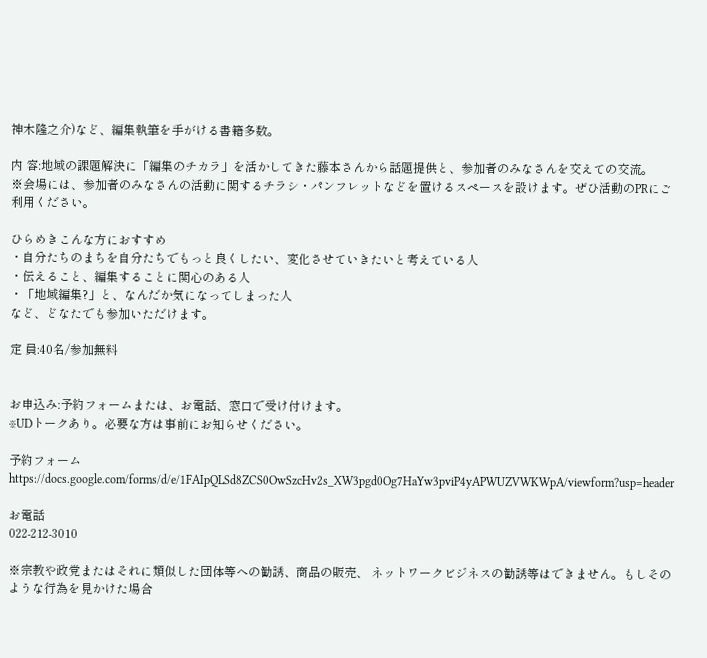神木隆之介)など、編集執筆を手がける書籍多数。

内 容:地域の課題解決に「編集のチカラ」を活かしてきた藤本さんから話題提供と、参加者のみなさんを交えての交流。
※会場には、参加者のみなさんの活動に関するチラシ・パンフレットなどを置けるスペースを設けます。ぜひ活動のPRにご利用ください。

ひらめきこんな方におすすめ
・自分たちのまちを自分たちでもっと良くしたい、変化させていきたいと考えている人
・伝えること、編集することに関心のある人
・「地域編集?」と、なんだか気になってしまった人
など、どなたでも参加いただけます。

定 員:40名/参加無料


お申込み:予約フォームまたは、お電話、窓口で受け付けます。
※UDトークあり。必要な方は事前にお知らせください。

予約フォームhttps://docs.google.com/forms/d/e/1FAIpQLSd8ZCS0OwSzcHv2s_XW3pgd0Og7HaYw3pviP4yAPWUZVWKWpA/viewform?usp=header

お電話
022-212-3010

※宗教や政党またはそれに類似した団体等への勧誘、商品の販売、 ネットワークビジネスの勧誘等はできません。もしそのような行為を見かけた場合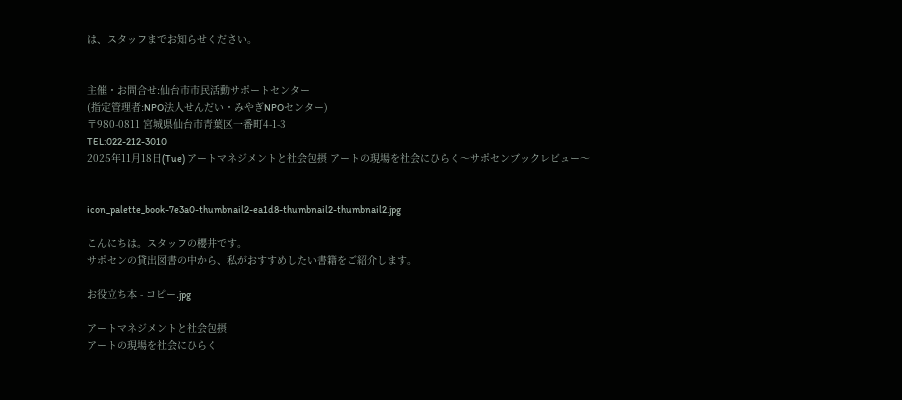は、スタッフまでお知らせください。


主催・お問合せ:仙台市市民活動サポートセンター
(指定管理者:NPO法人せんだい・みやぎNPOセンター)
〒980-0811 宮城県仙台市青葉区一番町4-1-3
TEL:022-212-3010
2025年11月18日(Tue) アートマネジメントと社会包摂 アートの現場を社会にひらく〜サポセンブックレビュー〜


icon_palette_book-7e3a0-thumbnail2-ea1d8-thumbnail2-thumbnail2.jpg

こんにちは。スタッフの櫻井です。
サポセンの貸出図書の中から、私がおすすめしたい書籍をご紹介します。

お役立ち本 - コピー.jpg

アートマネジメントと社会包摂
アートの現場を社会にひらく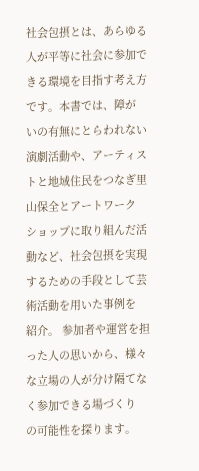社会包摂とは、あらゆる人が平等に社会に参加できる環境を目指す考え方です。本書では、障が
いの有無にとらわれない演劇活動や、アーティストと地域住民をつなぎ里山保全とアートワーク
ショップに取り組んだ活動など、社会包摂を実現するための手段として芸術活動を用いた事例を
紹介。 参加者や運営を担った人の思いから、様々な立場の人が分け隔てなく参加できる場づくり
の可能性を探ります。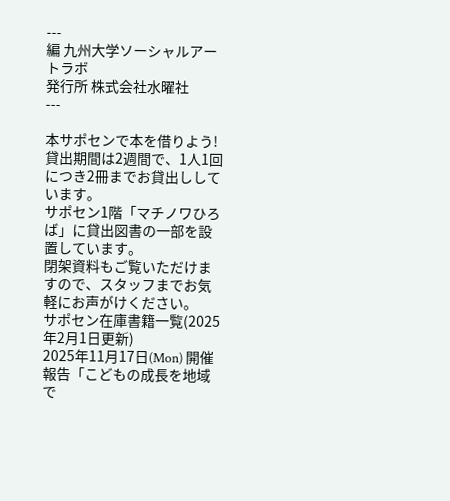---
編 九州大学ソーシャルアートラボ
発行所 株式会社水曜社
---

本サポセンで本を借りよう!
貸出期間は2週間で、1人1回につき2冊までお貸出ししています。
サポセン1階「マチノワひろば」に貸出図書の一部を設置しています。
閉架資料もご覧いただけますので、スタッフまでお気軽にお声がけください。
サポセン在庫書籍一覧(2025年2月1日更新)
2025年11月17日(Mon) 開催報告「こどもの成長を地域で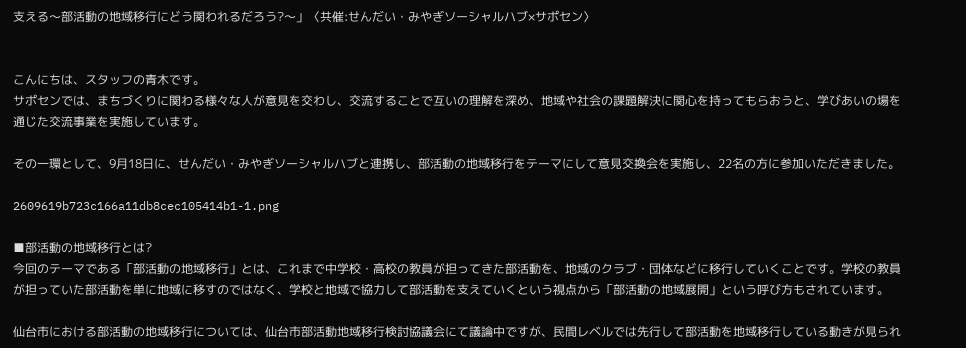支える〜部活動の地域移行にどう関われるだろう?〜」〈共催:せんだい・みやぎソーシャルハブ×サポセン〉


こんにちは、スタッフの青木です。
サポセンでは、まちづくりに関わる様々な人が意見を交わし、交流することで互いの理解を深め、地域や社会の課題解決に関心を持ってもらおうと、学びあいの場を通じた交流事業を実施しています。

その一環として、9月18日に、せんだい・みやぎソーシャルハブと連携し、部活動の地域移行をテーマにして意見交換会を実施し、22名の方に参加いただきました。

2609619b723c166a11db8cec105414b1-1.png

■部活動の地域移行とは?
今回のテーマである「部活動の地域移行」とは、これまで中学校・高校の教員が担ってきた部活動を、地域のクラブ・団体などに移行していくことです。学校の教員が担っていた部活動を単に地域に移すのではなく、学校と地域で協力して部活動を支えていくという視点から「部活動の地域展開」という呼び方もされています。

仙台市における部活動の地域移行については、仙台市部活動地域移行検討協議会にて議論中ですが、民間レベルでは先行して部活動を地域移行している動きが見られ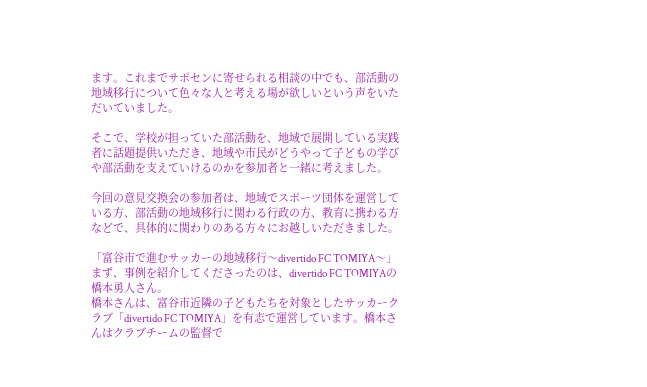ます。これまでサポセンに寄せられる相談の中でも、部活動の地域移行について色々な人と考える場が欲しいという声をいただいていました。

そこで、学校が担っていた部活動を、地域で展開している実践者に話題提供いただき、地域や市民がどうやって子どもの学びや部活動を支えていけるのかを参加者と一緒に考えました。

今回の意見交換会の参加者は、地域でスポーツ団体を運営している方、部活動の地域移行に関わる行政の方、教育に携わる方などで、具体的に関わりのある方々にお越しいただきました。

「富谷市で進むサッカーの地域移行〜divertido FC TOMIYA〜」
まず、事例を紹介してくださったのは、divertido FC TOMIYAの橋本勇人さん。
橋本さんは、富谷市近隣の子どもたちを対象としたサッカークラブ「divertido FC TOMIYA」を有志で運営しています。橋本さんはクラブチームの監督で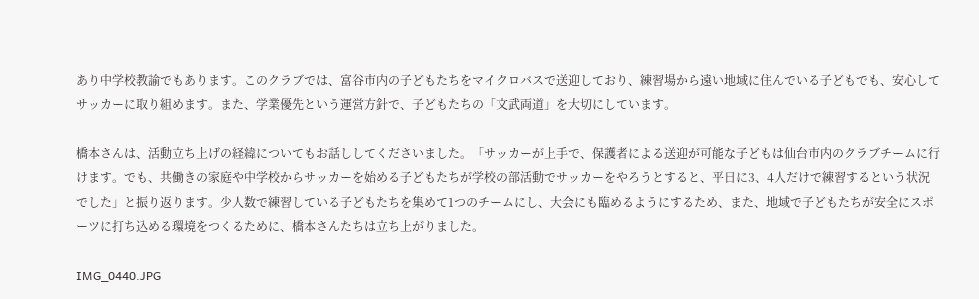あり中学校教諭でもあります。このクラブでは、富谷市内の子どもたちをマイクロバスで送迎しており、練習場から遠い地域に住んでいる子どもでも、安心してサッカーに取り組めます。また、学業優先という運営方針で、子どもたちの「文武両道」を大切にしています。

橋本さんは、活動立ち上げの経緯についてもお話ししてくださいました。「サッカーが上手で、保護者による送迎が可能な子どもは仙台市内のクラブチームに行けます。でも、共働きの家庭や中学校からサッカーを始める子どもたちが学校の部活動でサッカーをやろうとすると、平日に3、4人だけで練習するという状況でした」と振り返ります。少人数で練習している子どもたちを集めて1つのチームにし、大会にも臨めるようにするため、また、地域で子どもたちが安全にスポーツに打ち込める環境をつくるために、橋本さんたちは立ち上がりました。

IMG_0440.JPG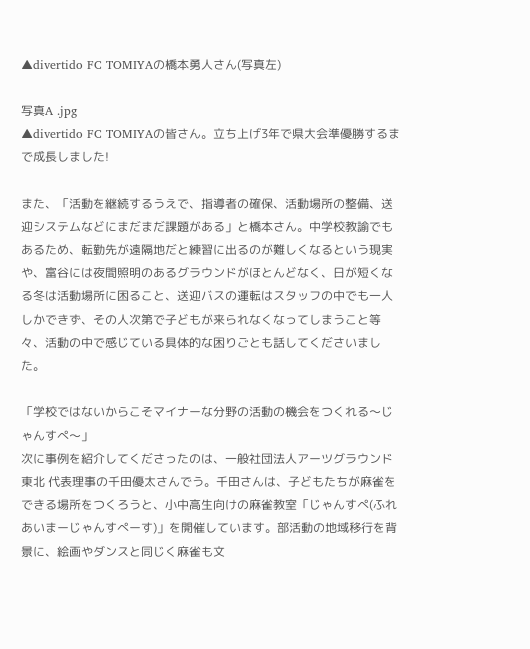▲divertido FC TOMIYAの橋本勇人さん(写真左)

写真A .jpg
▲divertido FC TOMIYAの皆さん。立ち上げ3年で県大会準優勝するまで成長しました!

また、「活動を継続するうえで、指導者の確保、活動場所の整備、送迎システムなどにまだまだ課題がある」と橋本さん。中学校教諭でもあるため、転勤先が遠隔地だと練習に出るのが難しくなるという現実や、富谷には夜間照明のあるグラウンドがほとんどなく、日が短くなる冬は活動場所に困ること、送迎バスの運転はスタッフの中でも一人しかできず、その人次第で子どもが来られなくなってしまうこと等々、活動の中で感じている具体的な困りごとも話してくださいました。

「学校ではないからこそマイナーな分野の活動の機会をつくれる〜じゃんすぺ〜」
次に事例を紹介してくださったのは、一般社団法人アーツグラウンド東北 代表理事の千田優太さんでう。千田さんは、子どもたちが麻雀をできる場所をつくろうと、小中高生向けの麻雀教室「じゃんすぺ(ふれあいまーじゃんすぺーす)」を開催しています。部活動の地域移行を背景に、絵画やダンスと同じく麻雀も文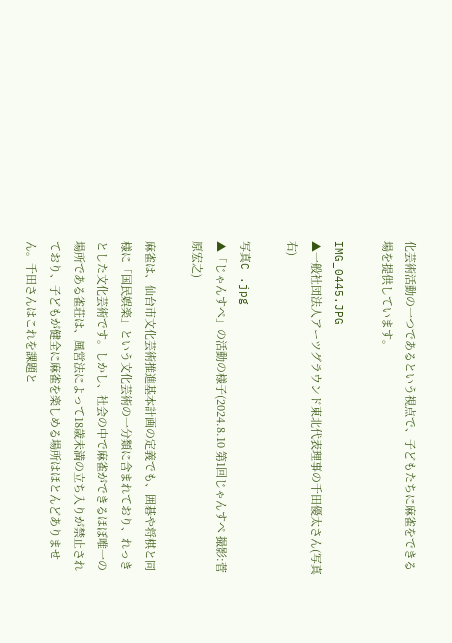化芸術活動の一つであるという視点で、子どもたちに麻雀をできる場を提供しています。

IMG_0445.JPG
▲一般社団法人アーツグラウンド東北代表理事の千田優太さん(写真右)

写真C .jpg
▲「じゃんすぺ」の活動の様子(2024.8.10 第1回じゃんすぺ 撮影:菅原宏之)

麻雀は、仙台市文化芸術推進基本計画の定義でも、囲碁や将棋と同様に「国民娯楽」という文化芸術の一分類に含まれており、れっきとした文化芸術です。しかし、社会の中で麻雀ができるほぼ唯一の場所である雀荘は、風営法によって18歳未満の立ち入りが禁止されており、子どもが健全に麻雀を楽しめる場所はほとんどありません。千田さんはこれを課題と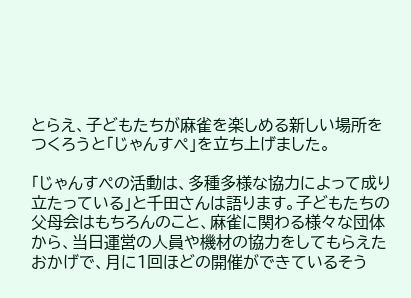とらえ、子どもたちが麻雀を楽しめる新しい場所をつくろうと「じゃんすぺ」を立ち上げました。

「じゃんすぺの活動は、多種多様な協力によって成り立たっている」と千田さんは語ります。子どもたちの父母会はもちろんのこと、麻雀に関わる様々な団体から、当日運営の人員や機材の協力をしてもらえたおかげで、月に1回ほどの開催ができているそう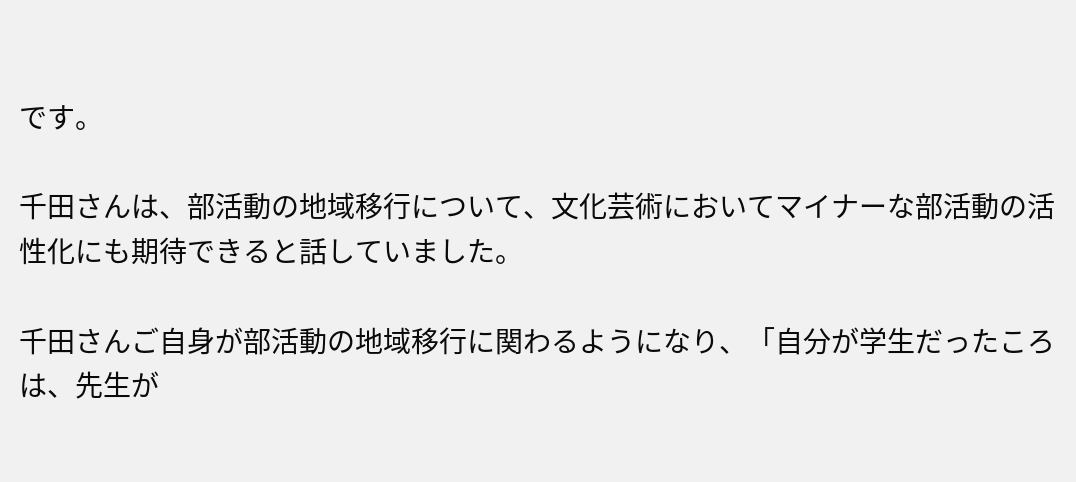です。

千田さんは、部活動の地域移行について、文化芸術においてマイナーな部活動の活性化にも期待できると話していました。

千田さんご自身が部活動の地域移行に関わるようになり、「自分が学生だったころは、先生が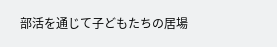部活を通じて子どもたちの居場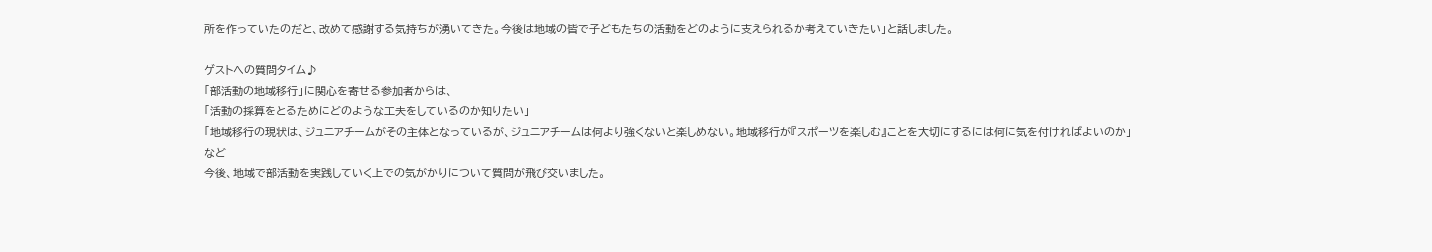所を作っていたのだと、改めて感謝する気持ちが湧いてきた。今後は地域の皆で子どもたちの活動をどのように支えられるか考えていきたい」と話しました。

ゲストへの質問タイム♪
「部活動の地域移行」に関心を寄せる参加者からは、
「活動の採算をとるためにどのような工夫をしているのか知りたい」
「地域移行の現状は、ジュニアチームがその主体となっているが、ジュニアチームは何より強くないと楽しめない。地域移行が『スポーツを楽しむ』ことを大切にするには何に気を付ければよいのか」
など
今後、地域で部活動を実践していく上での気がかりについて質問が飛び交いました。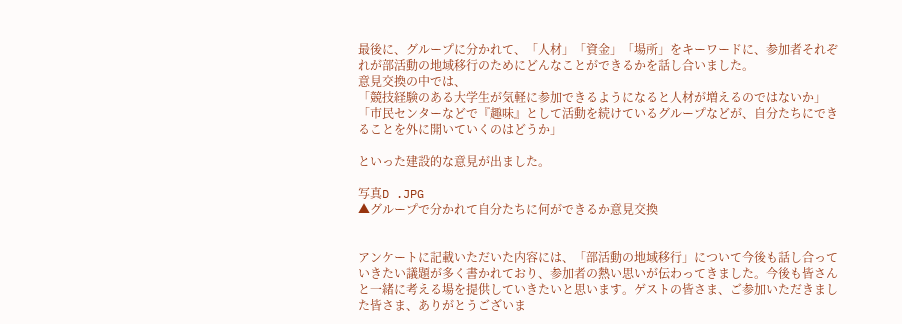最後に、グループに分かれて、「人材」「資金」「場所」をキーワードに、参加者それぞれが部活動の地域移行のためにどんなことができるかを話し合いました。
意見交換の中では、
「競技経験のある大学生が気軽に参加できるようになると人材が増えるのではないか」
「市民センターなどで『趣味』として活動を続けているグループなどが、自分たちにできることを外に開いていくのはどうか」

といった建設的な意見が出ました。

写真D .JPG
▲グループで分かれて自分たちに何ができるか意見交換


アンケートに記載いただいた内容には、「部活動の地域移行」について今後も話し合っていきたい議題が多く書かれており、参加者の熱い思いが伝わってきました。今後も皆さんと一緒に考える場を提供していきたいと思います。ゲストの皆さま、ご参加いただきました皆さま、ありがとうございま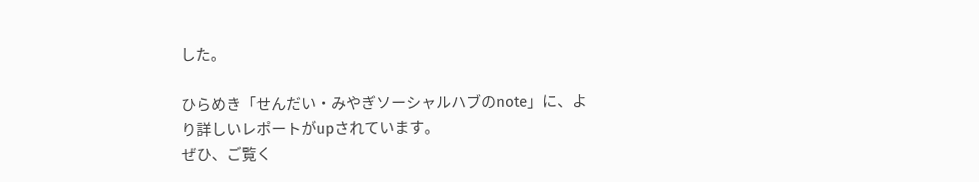した。

ひらめき「せんだい・みやぎソーシャルハブのnote」に、より詳しいレポートがupされています。
ぜひ、ご覧く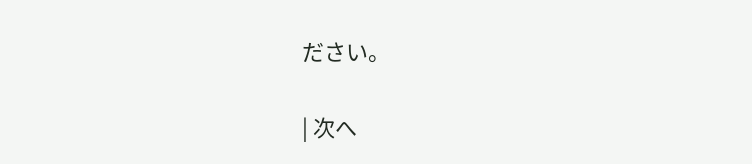ださい。

| 次へ